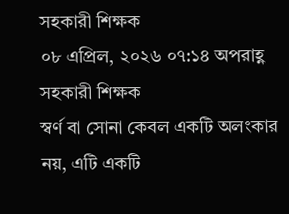সহকারী শিক্ষক
০৮ এপ্রিল, ২০২৬ ০৭:১৪ অপরাহ্ণ
সহকারী শিক্ষক
স্বর্ণ বা সোনা কেবল একটি অলংকার নয়, এটি একটি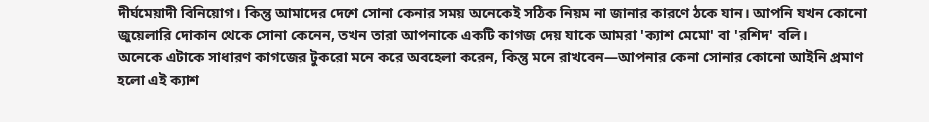দীর্ঘমেয়াদী বিনিয়োগ। কিন্তু আমাদের দেশে সোনা কেনার সময় অনেকেই সঠিক নিয়ম না জানার কারণে ঠকে যান। আপনি যখন কোনো জুয়েলারি দোকান থেকে সোনা কেনেন, তখন তারা আপনাকে একটি কাগজ দেয় যাকে আমরা 'ক্যাশ মেমো' বা 'রশিদ' বলি।
অনেকে এটাকে সাধারণ কাগজের টুকরো মনে করে অবহেলা করেন, কিন্তু মনে রাখবেন—আপনার কেনা সোনার কোনো আইনি প্রমাণ হলো এই ক্যাশ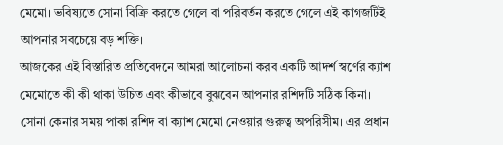মেমো। ভবিষ্যতে সোনা বিক্রি করতে গেলে বা পরিবর্তন করতে গেলে এই কাগজটিই আপনার সবচেয়ে বড় শক্তি।
আজকের এই বিস্তারিত প্রতিবেদনে আমরা আলোচনা করব একটি আদর্শ স্বর্ণের ক্যাশ মেমোতে কী কী থাকা উচিত এবং কীভাবে বুঝবেন আপনার রশিদটি সঠিক কিনা।
সোনা কেনার সময় পাকা রশিদ বা ক্যাশ মেমো নেওয়ার গুরুত্ব অপরিসীম। এর প্রধান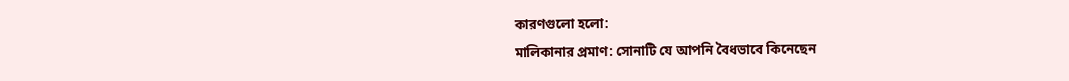কারণগুলো হলো:
মালিকানার প্রমাণ: সোনাটি যে আপনি বৈধভাবে কিনেছেন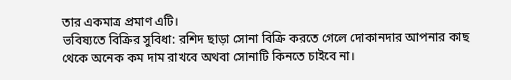তার একমাত্র প্রমাণ এটি।
ভবিষ্যতে বিক্রির সুবিধা: রশিদ ছাড়া সোনা বিক্রি করতে গেলে দোকানদার আপনার কাছ থেকে অনেক কম দাম রাখবে অথবা সোনাটি কিনতে চাইবে না।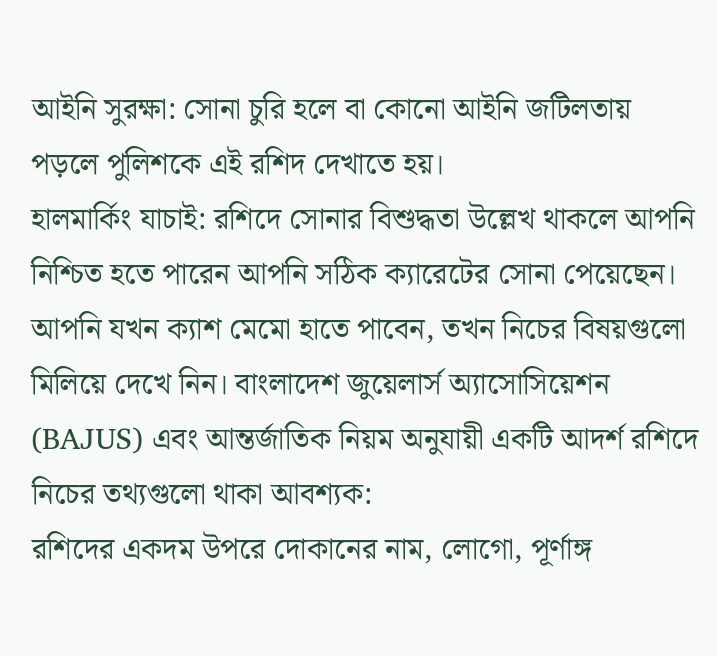আইনি সুরক্ষা: সোনা চুরি হলে বা কোনো আইনি জটিলতায় পড়লে পুলিশকে এই রশিদ দেখাতে হয়।
হালমার্কিং যাচাই: রশিদে সোনার বিশুদ্ধতা উল্লেখ থাকলে আপনি নিশ্চিত হতে পারেন আপনি সঠিক ক্যারেটের সোনা পেয়েছেন।
আপনি যখন ক্যাশ মেমো হাতে পাবেন, তখন নিচের বিষয়গুলো মিলিয়ে দেখে নিন। বাংলাদেশ জুয়েলার্স অ্যাসোসিয়েশন (BAJUS) এবং আন্তর্জাতিক নিয়ম অনুযায়ী একটি আদর্শ রশিদে নিচের তথ্যগুলো থাকা আবশ্যক:
রশিদের একদম উপরে দোকানের নাম, লোগো, পূর্ণাঙ্গ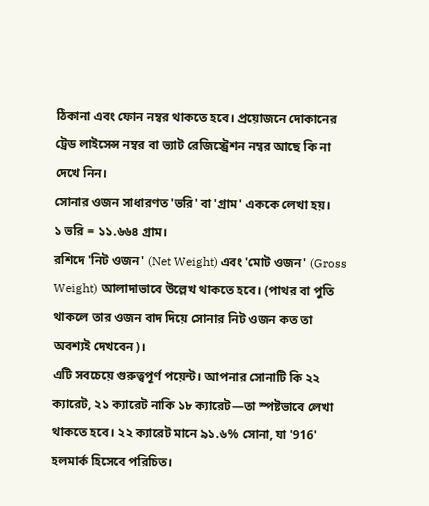ঠিকানা এবং ফোন নম্বর থাকতে হবে। প্রয়োজনে দোকানের ট্রেড লাইসেন্স নম্বর বা ভ্যাট রেজিস্ট্রেশন নম্বর আছে কি না দেখে নিন।
সোনার ওজন সাধারণত 'ভরি' বা 'গ্রাম' এককে লেখা হয়।
১ ভরি = ১১.৬৬৪ গ্রাম।
রশিদে 'নিট ওজন' (Net Weight) এবং 'মোট ওজন' (Gross Weight) আলাদাভাবে উল্লেখ থাকতে হবে। (পাথর বা পুতি থাকলে তার ওজন বাদ দিয়ে সোনার নিট ওজন কত তা অবশ্যই দেখবেন)।
এটি সবচেয়ে গুরুত্বপূর্ণ পয়েন্ট। আপনার সোনাটি কি ২২ ক্যারেট, ২১ ক্যারেট নাকি ১৮ ক্যারেট—তা স্পষ্টভাবে লেখা থাকতে হবে। ২২ ক্যারেট মানে ৯১.৬% সোনা, যা '916' হলমার্ক হিসেবে পরিচিত।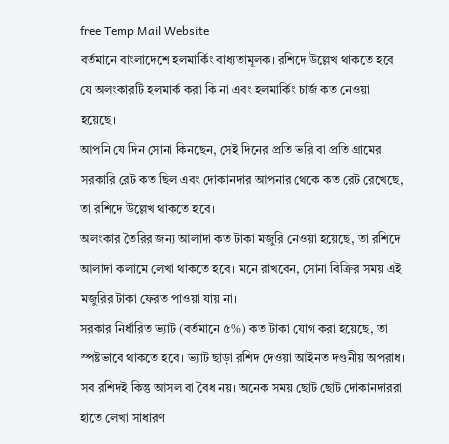free Temp Mail Website
বর্তমানে বাংলাদেশে হলমার্কিং বাধ্যতামূলক। রশিদে উল্লেখ থাকতে হবে যে অলংকারটি হলমার্ক করা কি না এবং হলমার্কিং চার্জ কত নেওয়া হয়েছে।
আপনি যে দিন সোনা কিনছেন, সেই দিনের প্রতি ভরি বা প্রতি গ্রামের সরকারি রেট কত ছিল এবং দোকানদার আপনার থেকে কত রেট রেখেছে, তা রশিদে উল্লেখ থাকতে হবে।
অলংকার তৈরির জন্য আলাদা কত টাকা মজুরি নেওয়া হয়েছে, তা রশিদে আলাদা কলামে লেখা থাকতে হবে। মনে রাখবেন, সোনা বিক্রির সময় এই মজুরির টাকা ফেরত পাওয়া যায় না।
সরকার নির্ধারিত ভ্যাট (বর্তমানে ৫%) কত টাকা যোগ করা হয়েছে, তা স্পষ্টভাবে থাকতে হবে। ভ্যাট ছাড়া রশিদ দেওয়া আইনত দণ্ডনীয় অপরাধ।
সব রশিদই কিন্তু আসল বা বৈধ নয়। অনেক সময় ছোট ছোট দোকানদাররা হাতে লেখা সাধারণ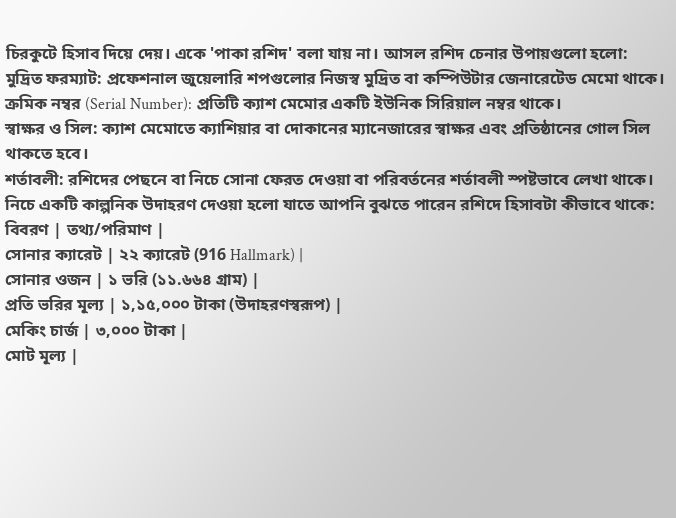চিরকুটে হিসাব দিয়ে দেয়। একে 'পাকা রশিদ' বলা যায় না। আসল রশিদ চেনার উপায়গুলো হলো:
মুদ্রিত ফরম্যাট: প্রফেশনাল জুয়েলারি শপগুলোর নিজস্ব মুদ্রিত বা কম্পিউটার জেনারেটেড মেমো থাকে।
ক্রমিক নম্বর (Serial Number): প্রতিটি ক্যাশ মেমোর একটি ইউনিক সিরিয়াল নম্বর থাকে।
স্বাক্ষর ও সিল: ক্যাশ মেমোতে ক্যাশিয়ার বা দোকানের ম্যানেজারের স্বাক্ষর এবং প্রতিষ্ঠানের গোল সিল থাকতে হবে।
শর্তাবলী: রশিদের পেছনে বা নিচে সোনা ফেরত দেওয়া বা পরিবর্তনের শর্তাবলী স্পষ্টভাবে লেখা থাকে।
নিচে একটি কাল্পনিক উদাহরণ দেওয়া হলো যাতে আপনি বুঝতে পারেন রশিদে হিসাবটা কীভাবে থাকে:
বিবরণ | তথ্য/পরিমাণ |
সোনার ক্যারেট | ২২ ক্যারেট (916 Hallmark) |
সোনার ওজন | ১ ভরি (১১.৬৬৪ গ্রাম) |
প্রতি ভরির মূল্য | ১,১৫,০০০ টাকা (উদাহরণস্বরূপ) |
মেকিং চার্জ | ৩,০০০ টাকা |
মোট মূল্য |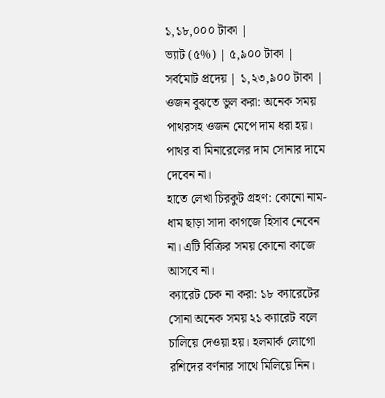১,১৮,০০০ টাকা |
ভ্যাট (৫%) | ৫,৯০০ টাকা |
সর্বমোট প্রদেয় | ১,২৩,৯০০ টাকা |
ওজন বুঝতে ভুল করা: অনেক সময় পাথরসহ ওজন মেপে দাম ধরা হয়। পাথর বা মিনারেলের দাম সোনার দামে দেবেন না।
হাতে লেখা চিরকুট গ্রহণ: কোনো নাম-ধাম ছাড়া সাদা কাগজে হিসাব নেবেন না। এটি বিক্রির সময় কোনো কাজে আসবে না।
ক্যারেট চেক না করা: ১৮ ক্যারেটের সোনা অনেক সময় ২১ ক্যারেট বলে চালিয়ে দেওয়া হয়। হলমার্ক লোগো রশিদের বর্ণনার সাথে মিলিয়ে নিন।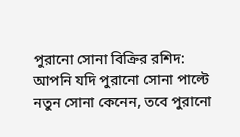পুরানো সোনা বিক্রির রশিদ: আপনি যদি পুরানো সোনা পাল্টে নতুন সোনা কেনেন, তবে পুরানো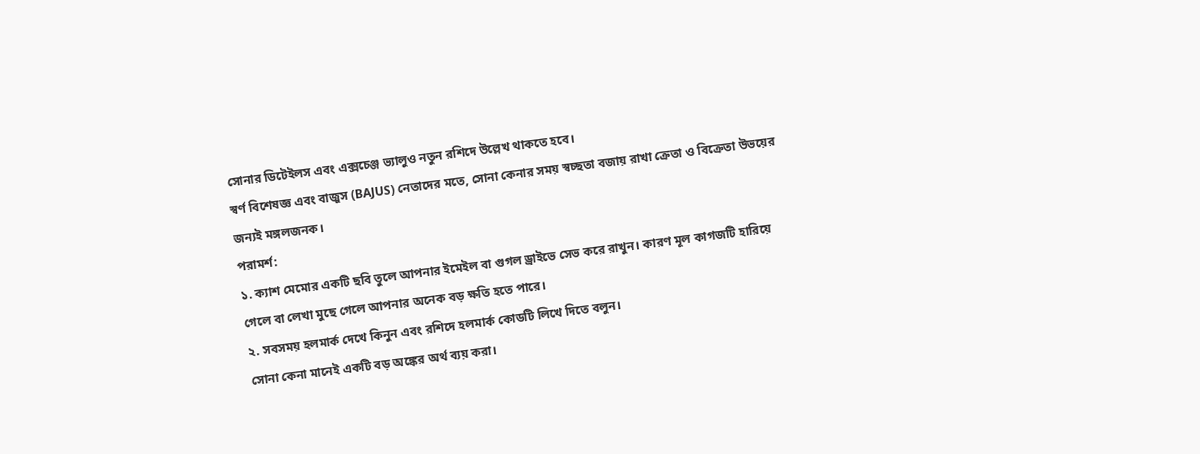সোনার ডিটেইলস এবং এক্সচেঞ্জ ভ্যালুও নতুন রশিদে উল্লেখ থাকতে হবে।
স্বর্ণ বিশেষজ্ঞ এবং বাজুস (BAJUS) নেতাদের মতে, সোনা কেনার সময় স্বচ্ছতা বজায় রাখা ক্রেতা ও বিক্রেতা উভয়ের জন্যই মঙ্গলজনক।
পরামর্শ:
১. ক্যাশ মেমোর একটি ছবি তুলে আপনার ইমেইল বা গুগল ড্রাইভে সেভ করে রাখুন। কারণ মূল কাগজটি হারিয়ে গেলে বা লেখা মুছে গেলে আপনার অনেক বড় ক্ষতি হতে পারে।
২. সবসময় হলমার্ক দেখে কিনুন এবং রশিদে হলমার্ক কোডটি লিখে দিতে বলুন।
সোনা কেনা মানেই একটি বড় অঙ্কের অর্থ ব্যয় করা।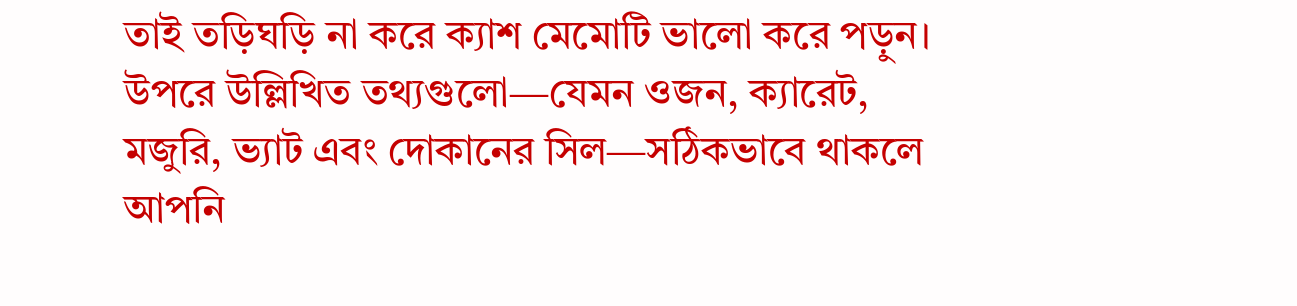তাই তড়িঘড়ি না করে ক্যাশ মেমোটি ভালো করে পড়ুন। উপরে উল্লিখিত তথ্যগুলো—যেমন ওজন, ক্যারেট, মজুরি, ভ্যাট এবং দোকানের সিল—সঠিকভাবে থাকলে আপনি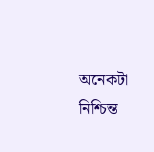অনেকটা নিশ্চিন্ত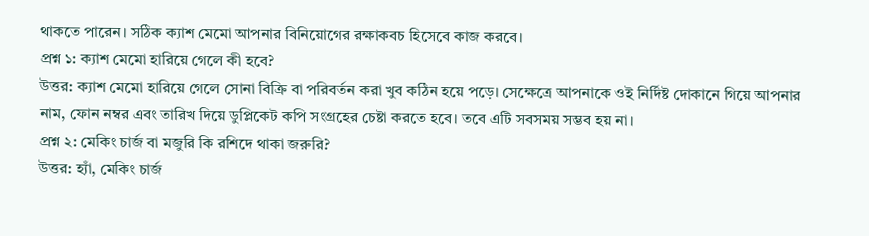থাকতে পারেন। সঠিক ক্যাশ মেমো আপনার বিনিয়োগের রক্ষাকবচ হিসেবে কাজ করবে।
প্রশ্ন ১: ক্যাশ মেমো হারিয়ে গেলে কী হবে?
উত্তর: ক্যাশ মেমো হারিয়ে গেলে সোনা বিক্রি বা পরিবর্তন করা খুব কঠিন হয়ে পড়ে। সেক্ষেত্রে আপনাকে ওই নির্দিষ্ট দোকানে গিয়ে আপনার নাম, ফোন নম্বর এবং তারিখ দিয়ে ডুপ্লিকেট কপি সংগ্রহের চেষ্টা করতে হবে। তবে এটি সবসময় সম্ভব হয় না।
প্রশ্ন ২: মেকিং চার্জ বা মজুরি কি রশিদে থাকা জরুরি?
উত্তর: হ্যাঁ, মেকিং চার্জ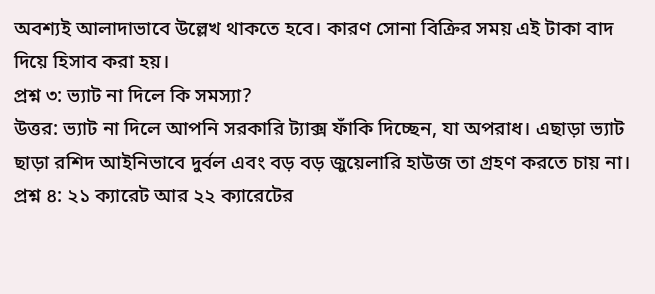অবশ্যই আলাদাভাবে উল্লেখ থাকতে হবে। কারণ সোনা বিক্রির সময় এই টাকা বাদ দিয়ে হিসাব করা হয়।
প্রশ্ন ৩: ভ্যাট না দিলে কি সমস্যা?
উত্তর: ভ্যাট না দিলে আপনি সরকারি ট্যাক্স ফাঁকি দিচ্ছেন, যা অপরাধ। এছাড়া ভ্যাট ছাড়া রশিদ আইনিভাবে দুর্বল এবং বড় বড় জুয়েলারি হাউজ তা গ্রহণ করতে চায় না।
প্রশ্ন ৪: ২১ ক্যারেট আর ২২ ক্যারেটের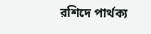রশিদে পার্থক্য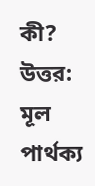কী?
উত্তর: মূল পার্থক্য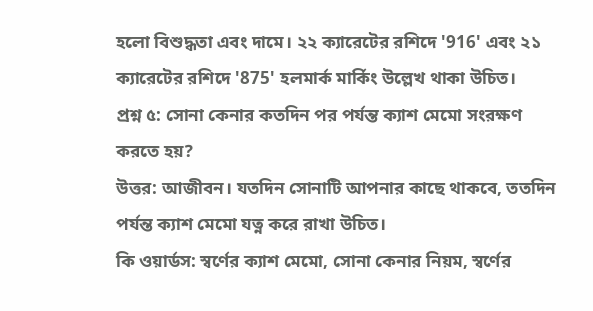হলো বিশুদ্ধতা এবং দামে। ২২ ক্যারেটের রশিদে '916' এবং ২১ ক্যারেটের রশিদে '875' হলমার্ক মার্কিং উল্লেখ থাকা উচিত।
প্রশ্ন ৫: সোনা কেনার কতদিন পর পর্যন্ত ক্যাশ মেমো সংরক্ষণ করতে হয়?
উত্তর: আজীবন। যতদিন সোনাটি আপনার কাছে থাকবে, ততদিন পর্যন্ত ক্যাশ মেমো যত্ন করে রাখা উচিত।
কি ওয়ার্ডস: স্বর্ণের ক্যাশ মেমো, সোনা কেনার নিয়ম, স্বর্ণের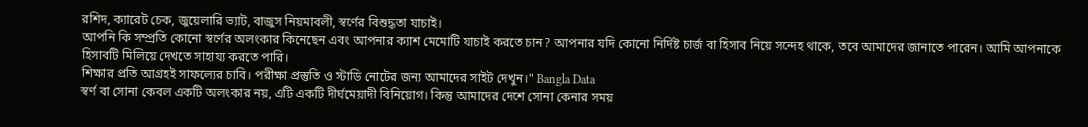রশিদ, ক্যারেট চেক, জুয়েলারি ভ্যাট, বাজুস নিয়মাবলী, স্বর্ণের বিশুদ্ধতা যাচাই।
আপনি কি সম্প্রতি কোনো স্বর্ণের অলংকার কিনেছেন এবং আপনার ক্যাশ মেমোটি যাচাই করতে চান? আপনার যদি কোনো নির্দিষ্ট চার্জ বা হিসাব নিয়ে সন্দেহ থাকে, তবে আমাদের জানাতে পারেন। আমি আপনাকে হিসাবটি মিলিয়ে দেখতে সাহায্য করতে পারি।
শিক্ষার প্রতি আগ্রহই সাফল্যের চাবি। পরীক্ষা প্রস্তুতি ও স্টাডি নোটের জন্য আমাদের সাইট দেখুন।" Bangla Data
স্বর্ণ বা সোনা কেবল একটি অলংকার নয়, এটি একটি দীর্ঘমেয়াদী বিনিয়োগ। কিন্তু আমাদের দেশে সোনা কেনার সময়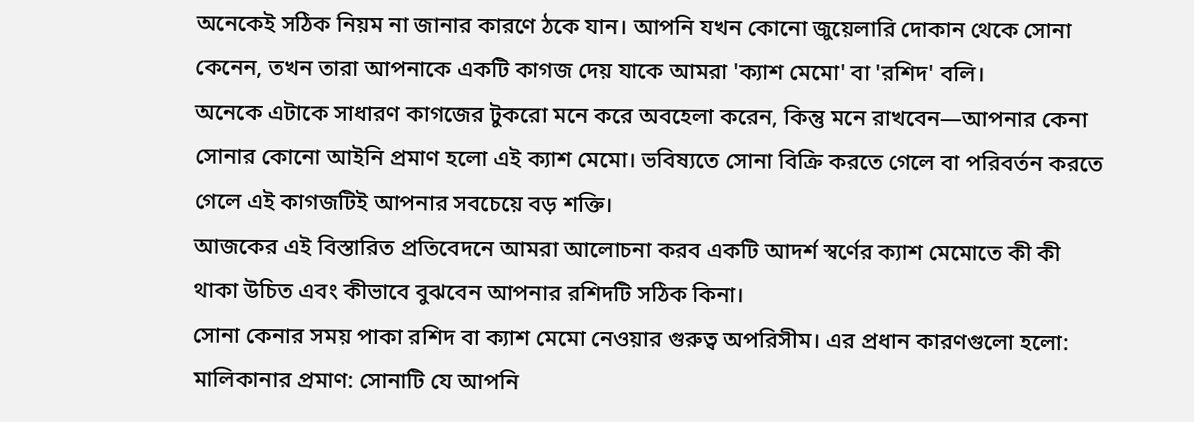অনেকেই সঠিক নিয়ম না জানার কারণে ঠকে যান। আপনি যখন কোনো জুয়েলারি দোকান থেকে সোনা কেনেন, তখন তারা আপনাকে একটি কাগজ দেয় যাকে আমরা 'ক্যাশ মেমো' বা 'রশিদ' বলি।
অনেকে এটাকে সাধারণ কাগজের টুকরো মনে করে অবহেলা করেন, কিন্তু মনে রাখবেন—আপনার কেনা সোনার কোনো আইনি প্রমাণ হলো এই ক্যাশ মেমো। ভবিষ্যতে সোনা বিক্রি করতে গেলে বা পরিবর্তন করতে গেলে এই কাগজটিই আপনার সবচেয়ে বড় শক্তি।
আজকের এই বিস্তারিত প্রতিবেদনে আমরা আলোচনা করব একটি আদর্শ স্বর্ণের ক্যাশ মেমোতে কী কী থাকা উচিত এবং কীভাবে বুঝবেন আপনার রশিদটি সঠিক কিনা।
সোনা কেনার সময় পাকা রশিদ বা ক্যাশ মেমো নেওয়ার গুরুত্ব অপরিসীম। এর প্রধান কারণগুলো হলো:
মালিকানার প্রমাণ: সোনাটি যে আপনি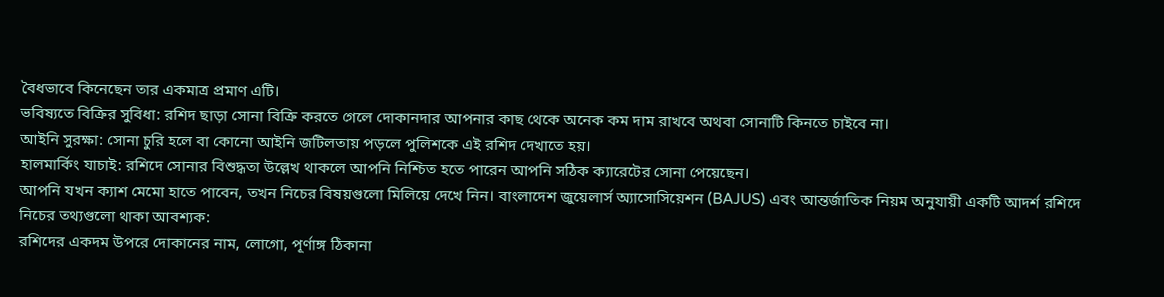বৈধভাবে কিনেছেন তার একমাত্র প্রমাণ এটি।
ভবিষ্যতে বিক্রির সুবিধা: রশিদ ছাড়া সোনা বিক্রি করতে গেলে দোকানদার আপনার কাছ থেকে অনেক কম দাম রাখবে অথবা সোনাটি কিনতে চাইবে না।
আইনি সুরক্ষা: সোনা চুরি হলে বা কোনো আইনি জটিলতায় পড়লে পুলিশকে এই রশিদ দেখাতে হয়।
হালমার্কিং যাচাই: রশিদে সোনার বিশুদ্ধতা উল্লেখ থাকলে আপনি নিশ্চিত হতে পারেন আপনি সঠিক ক্যারেটের সোনা পেয়েছেন।
আপনি যখন ক্যাশ মেমো হাতে পাবেন, তখন নিচের বিষয়গুলো মিলিয়ে দেখে নিন। বাংলাদেশ জুয়েলার্স অ্যাসোসিয়েশন (BAJUS) এবং আন্তর্জাতিক নিয়ম অনুযায়ী একটি আদর্শ রশিদে নিচের তথ্যগুলো থাকা আবশ্যক:
রশিদের একদম উপরে দোকানের নাম, লোগো, পূর্ণাঙ্গ ঠিকানা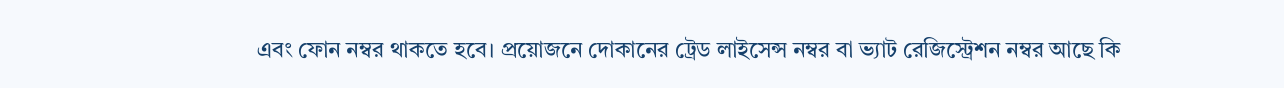এবং ফোন নম্বর থাকতে হবে। প্রয়োজনে দোকানের ট্রেড লাইসেন্স নম্বর বা ভ্যাট রেজিস্ট্রেশন নম্বর আছে কি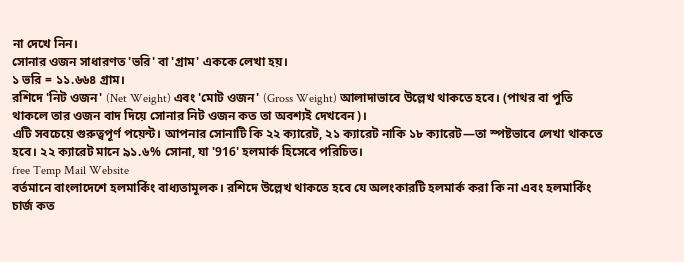না দেখে নিন।
সোনার ওজন সাধারণত 'ভরি' বা 'গ্রাম' এককে লেখা হয়।
১ ভরি = ১১.৬৬৪ গ্রাম।
রশিদে 'নিট ওজন' (Net Weight) এবং 'মোট ওজন' (Gross Weight) আলাদাভাবে উল্লেখ থাকতে হবে। (পাথর বা পুতি থাকলে তার ওজন বাদ দিয়ে সোনার নিট ওজন কত তা অবশ্যই দেখবেন)।
এটি সবচেয়ে গুরুত্বপূর্ণ পয়েন্ট। আপনার সোনাটি কি ২২ ক্যারেট, ২১ ক্যারেট নাকি ১৮ ক্যারেট—তা স্পষ্টভাবে লেখা থাকতে হবে। ২২ ক্যারেট মানে ৯১.৬% সোনা, যা '916' হলমার্ক হিসেবে পরিচিত।
free Temp Mail Website
বর্তমানে বাংলাদেশে হলমার্কিং বাধ্যতামূলক। রশিদে উল্লেখ থাকতে হবে যে অলংকারটি হলমার্ক করা কি না এবং হলমার্কিং চার্জ কত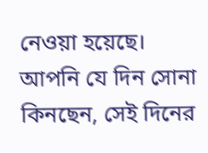নেওয়া হয়েছে।
আপনি যে দিন সোনা কিনছেন, সেই দিনের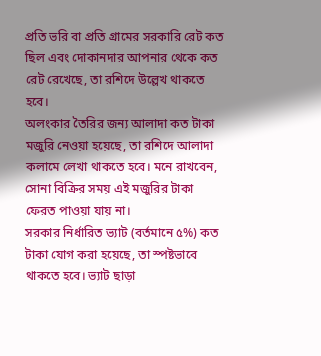প্রতি ভরি বা প্রতি গ্রামের সরকারি রেট কত ছিল এবং দোকানদার আপনার থেকে কত রেট রেখেছে, তা রশিদে উল্লেখ থাকতে হবে।
অলংকার তৈরির জন্য আলাদা কত টাকা মজুরি নেওয়া হয়েছে, তা রশিদে আলাদা কলামে লেখা থাকতে হবে। মনে রাখবেন, সোনা বিক্রির সময় এই মজুরির টাকা ফেরত পাওয়া যায় না।
সরকার নির্ধারিত ভ্যাট (বর্তমানে ৫%) কত টাকা যোগ করা হয়েছে, তা স্পষ্টভাবে থাকতে হবে। ভ্যাট ছাড়া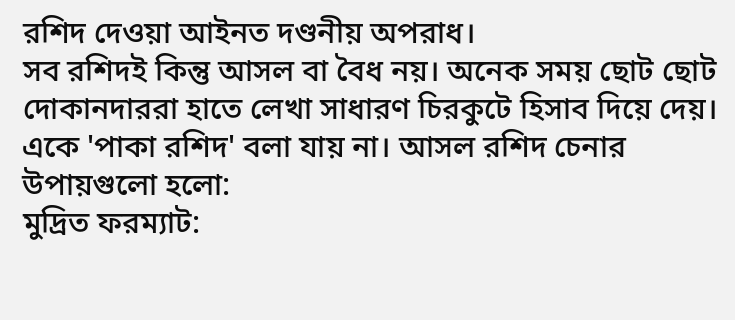রশিদ দেওয়া আইনত দণ্ডনীয় অপরাধ।
সব রশিদই কিন্তু আসল বা বৈধ নয়। অনেক সময় ছোট ছোট দোকানদাররা হাতে লেখা সাধারণ চিরকুটে হিসাব দিয়ে দেয়। একে 'পাকা রশিদ' বলা যায় না। আসল রশিদ চেনার উপায়গুলো হলো:
মুদ্রিত ফরম্যাট: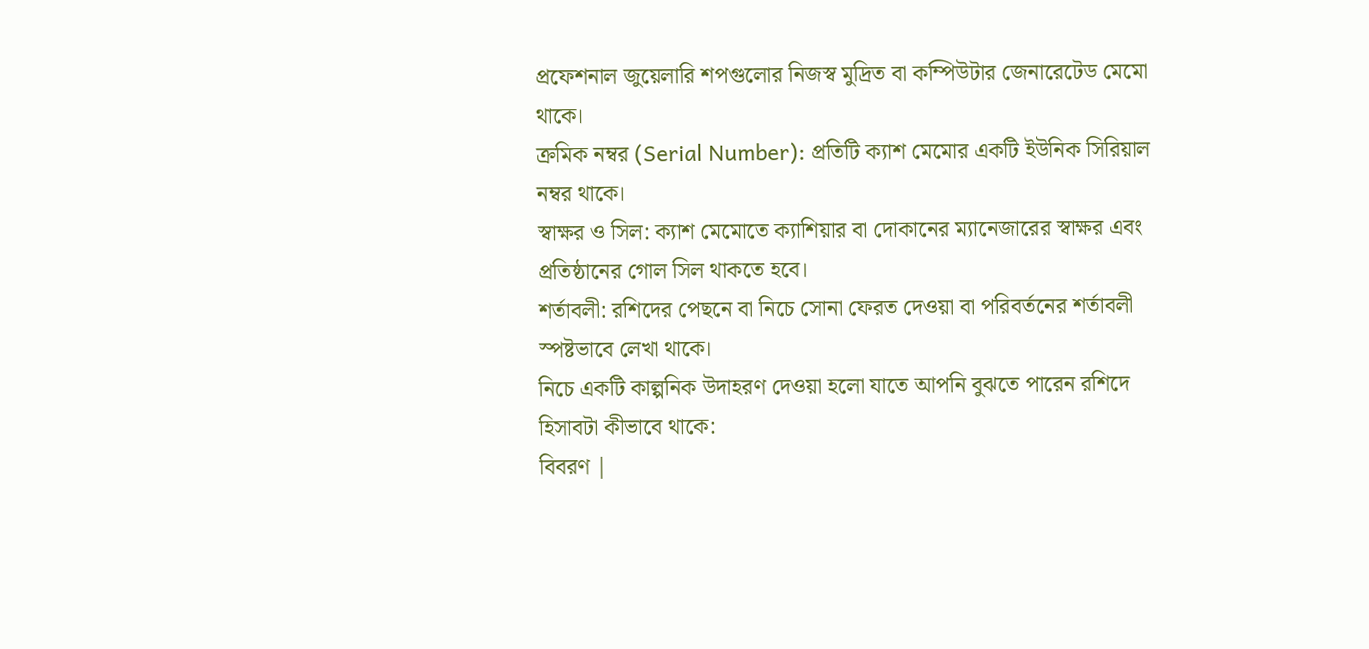প্রফেশনাল জুয়েলারি শপগুলোর নিজস্ব মুদ্রিত বা কম্পিউটার জেনারেটেড মেমো থাকে।
ক্রমিক নম্বর (Serial Number): প্রতিটি ক্যাশ মেমোর একটি ইউনিক সিরিয়াল নম্বর থাকে।
স্বাক্ষর ও সিল: ক্যাশ মেমোতে ক্যাশিয়ার বা দোকানের ম্যানেজারের স্বাক্ষর এবং প্রতিষ্ঠানের গোল সিল থাকতে হবে।
শর্তাবলী: রশিদের পেছনে বা নিচে সোনা ফেরত দেওয়া বা পরিবর্তনের শর্তাবলী স্পষ্টভাবে লেখা থাকে।
নিচে একটি কাল্পনিক উদাহরণ দেওয়া হলো যাতে আপনি বুঝতে পারেন রশিদে হিসাবটা কীভাবে থাকে:
বিবরণ |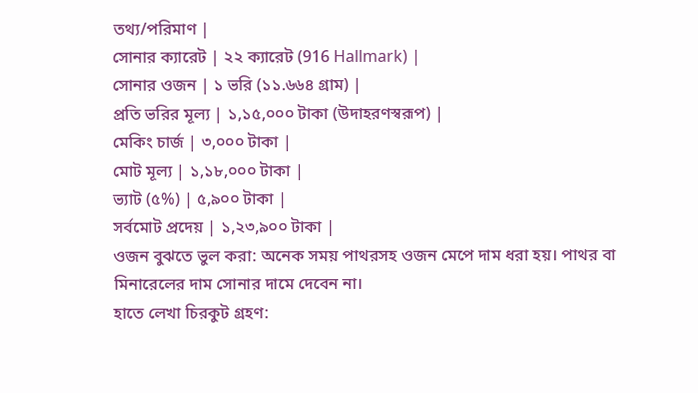তথ্য/পরিমাণ |
সোনার ক্যারেট | ২২ ক্যারেট (916 Hallmark) |
সোনার ওজন | ১ ভরি (১১.৬৬৪ গ্রাম) |
প্রতি ভরির মূল্য | ১,১৫,০০০ টাকা (উদাহরণস্বরূপ) |
মেকিং চার্জ | ৩,০০০ টাকা |
মোট মূল্য | ১,১৮,০০০ টাকা |
ভ্যাট (৫%) | ৫,৯০০ টাকা |
সর্বমোট প্রদেয় | ১,২৩,৯০০ টাকা |
ওজন বুঝতে ভুল করা: অনেক সময় পাথরসহ ওজন মেপে দাম ধরা হয়। পাথর বা মিনারেলের দাম সোনার দামে দেবেন না।
হাতে লেখা চিরকুট গ্রহণ: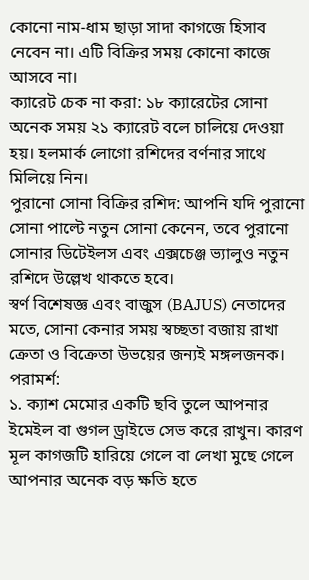কোনো নাম-ধাম ছাড়া সাদা কাগজে হিসাব নেবেন না। এটি বিক্রির সময় কোনো কাজে আসবে না।
ক্যারেট চেক না করা: ১৮ ক্যারেটের সোনা অনেক সময় ২১ ক্যারেট বলে চালিয়ে দেওয়া হয়। হলমার্ক লোগো রশিদের বর্ণনার সাথে মিলিয়ে নিন।
পুরানো সোনা বিক্রির রশিদ: আপনি যদি পুরানো সোনা পাল্টে নতুন সোনা কেনেন, তবে পুরানো সোনার ডিটেইলস এবং এক্সচেঞ্জ ভ্যালুও নতুন রশিদে উল্লেখ থাকতে হবে।
স্বর্ণ বিশেষজ্ঞ এবং বাজুস (BAJUS) নেতাদের মতে, সোনা কেনার সময় স্বচ্ছতা বজায় রাখা ক্রেতা ও বিক্রেতা উভয়ের জন্যই মঙ্গলজনক।
পরামর্শ:
১. ক্যাশ মেমোর একটি ছবি তুলে আপনার ইমেইল বা গুগল ড্রাইভে সেভ করে রাখুন। কারণ মূল কাগজটি হারিয়ে গেলে বা লেখা মুছে গেলে আপনার অনেক বড় ক্ষতি হতে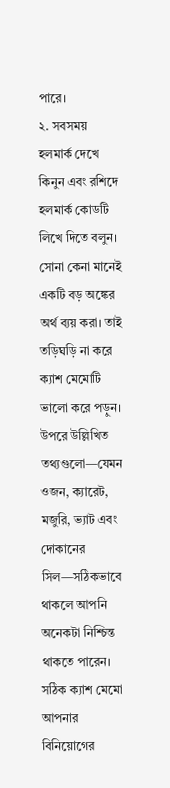পারে।
২. সবসময় হলমার্ক দেখে কিনুন এবং রশিদে হলমার্ক কোডটি লিখে দিতে বলুন।
সোনা কেনা মানেই একটি বড় অঙ্কের অর্থ ব্যয় করা। তাই তড়িঘড়ি না করে ক্যাশ মেমোটি ভালো করে পড়ুন। উপরে উল্লিখিত তথ্যগুলো—যেমন ওজন, ক্যারেট, মজুরি, ভ্যাট এবং দোকানের সিল—সঠিকভাবে থাকলে আপনি অনেকটা নিশ্চিন্ত থাকতে পারেন। সঠিক ক্যাশ মেমো আপনার বিনিয়োগের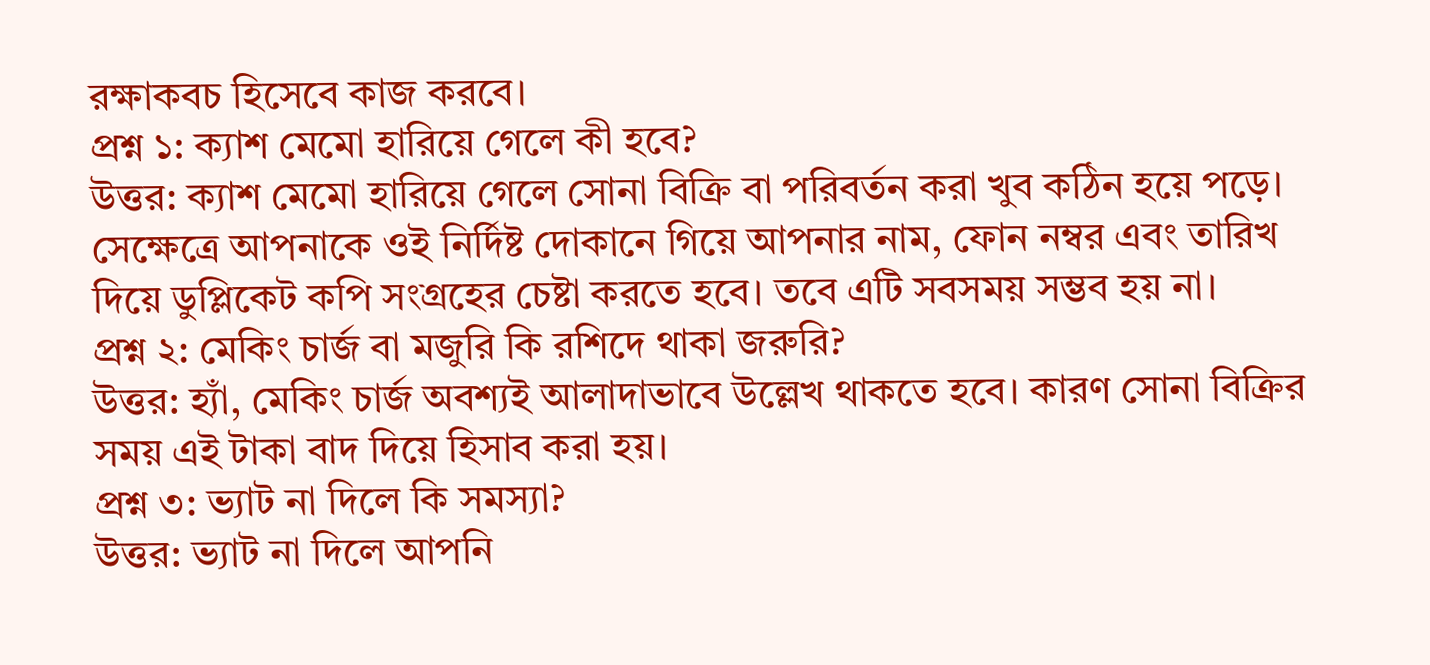রক্ষাকবচ হিসেবে কাজ করবে।
প্রশ্ন ১: ক্যাশ মেমো হারিয়ে গেলে কী হবে?
উত্তর: ক্যাশ মেমো হারিয়ে গেলে সোনা বিক্রি বা পরিবর্তন করা খুব কঠিন হয়ে পড়ে। সেক্ষেত্রে আপনাকে ওই নির্দিষ্ট দোকানে গিয়ে আপনার নাম, ফোন নম্বর এবং তারিখ দিয়ে ডুপ্লিকেট কপি সংগ্রহের চেষ্টা করতে হবে। তবে এটি সবসময় সম্ভব হয় না।
প্রশ্ন ২: মেকিং চার্জ বা মজুরি কি রশিদে থাকা জরুরি?
উত্তর: হ্যাঁ, মেকিং চার্জ অবশ্যই আলাদাভাবে উল্লেখ থাকতে হবে। কারণ সোনা বিক্রির সময় এই টাকা বাদ দিয়ে হিসাব করা হয়।
প্রশ্ন ৩: ভ্যাট না দিলে কি সমস্যা?
উত্তর: ভ্যাট না দিলে আপনি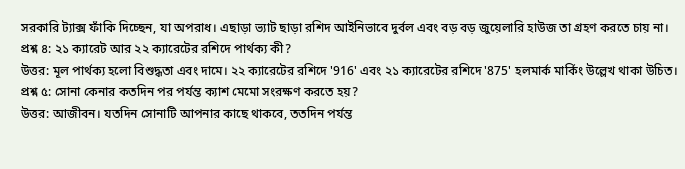সরকারি ট্যাক্স ফাঁকি দিচ্ছেন, যা অপরাধ। এছাড়া ভ্যাট ছাড়া রশিদ আইনিভাবে দুর্বল এবং বড় বড় জুয়েলারি হাউজ তা গ্রহণ করতে চায় না।
প্রশ্ন ৪: ২১ ক্যারেট আর ২২ ক্যারেটের রশিদে পার্থক্য কী?
উত্তর: মূল পার্থক্য হলো বিশুদ্ধতা এবং দামে। ২২ ক্যারেটের রশিদে '916' এবং ২১ ক্যারেটের রশিদে '875' হলমার্ক মার্কিং উল্লেখ থাকা উচিত।
প্রশ্ন ৫: সোনা কেনার কতদিন পর পর্যন্ত ক্যাশ মেমো সংরক্ষণ করতে হয়?
উত্তর: আজীবন। যতদিন সোনাটি আপনার কাছে থাকবে, ততদিন পর্যন্ত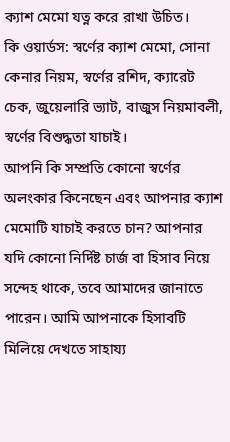ক্যাশ মেমো যত্ন করে রাখা উচিত।
কি ওয়ার্ডস: স্বর্ণের ক্যাশ মেমো, সোনা কেনার নিয়ম, স্বর্ণের রশিদ, ক্যারেট চেক, জুয়েলারি ভ্যাট, বাজুস নিয়মাবলী, স্বর্ণের বিশুদ্ধতা যাচাই।
আপনি কি সম্প্রতি কোনো স্বর্ণের অলংকার কিনেছেন এবং আপনার ক্যাশ মেমোটি যাচাই করতে চান? আপনার যদি কোনো নির্দিষ্ট চার্জ বা হিসাব নিয়ে সন্দেহ থাকে, তবে আমাদের জানাতে পারেন। আমি আপনাকে হিসাবটি মিলিয়ে দেখতে সাহায্য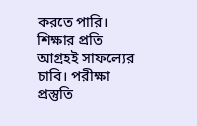করতে পারি।
শিক্ষার প্রতি আগ্রহই সাফল্যের চাবি। পরীক্ষা প্রস্তুতি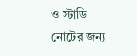ও স্টাডি নোটের জন্য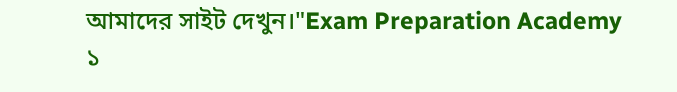আমাদের সাইট দেখুন।"Exam Preparation Academy
১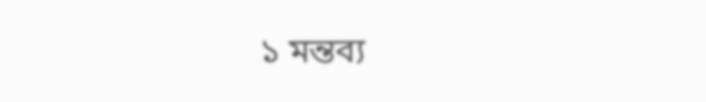১ মন্তব্য